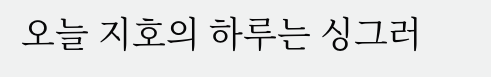오늘 지호의 하루는 싱그러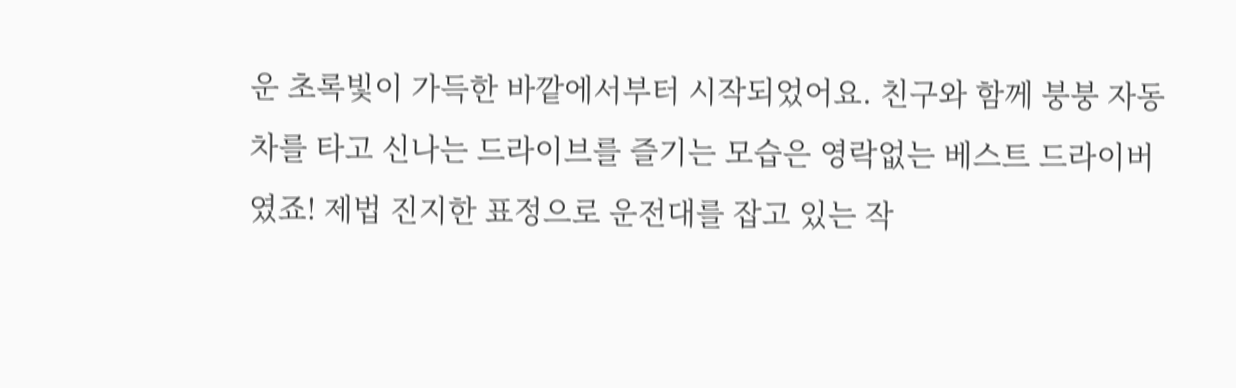운 초록빛이 가득한 바깥에서부터 시작되었어요. 친구와 함께 붕붕 자동차를 타고 신나는 드라이브를 즐기는 모습은 영락없는 베스트 드라이버였죠! 제법 진지한 표정으로 운전대를 잡고 있는 작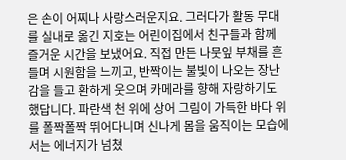은 손이 어찌나 사랑스러운지요. 그러다가 활동 무대를 실내로 옮긴 지호는 어린이집에서 친구들과 함께 즐거운 시간을 보냈어요. 직접 만든 나뭇잎 부채를 흔들며 시원함을 느끼고, 반짝이는 불빛이 나오는 장난감을 들고 환하게 웃으며 카메라를 향해 자랑하기도 했답니다. 파란색 천 위에 상어 그림이 가득한 바다 위를 폴짝폴짝 뛰어다니며 신나게 몸을 움직이는 모습에서는 에너지가 넘쳤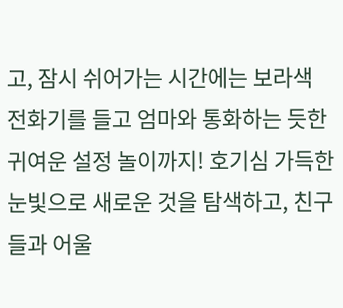고, 잠시 쉬어가는 시간에는 보라색 전화기를 들고 엄마와 통화하는 듯한 귀여운 설정 놀이까지! 호기심 가득한 눈빛으로 새로운 것을 탐색하고, 친구들과 어울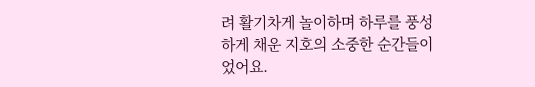려 활기차게 놀이하며 하루를 풍성하게 채운 지호의 소중한 순간들이었어요.